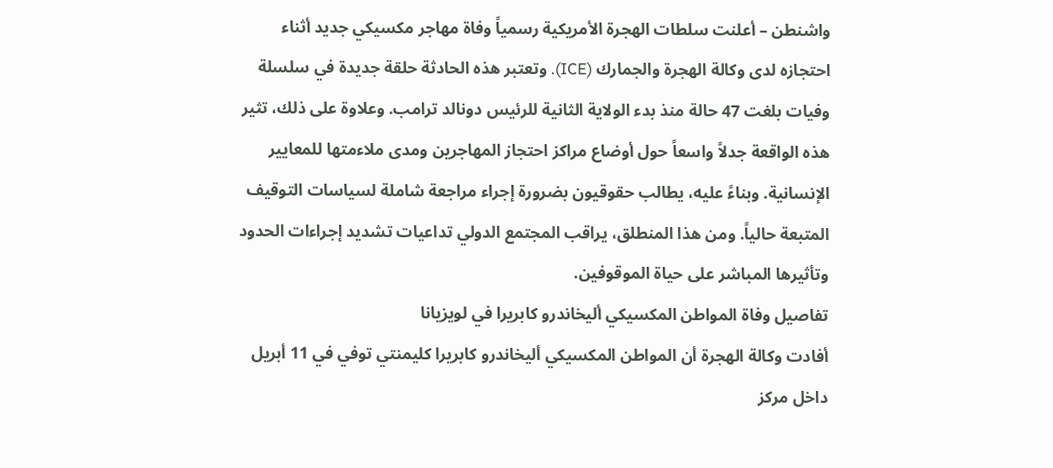واشنطن – أعلنت سلطات الهجرة الأمريكية رسمياً وفاة مهاجر مكسيكي جديد أثناء احتجازه لدى وكالة الهجرة والجمارك (ICE). وتعتبر هذه الحادثة حلقة جديدة في سلسلة وفيات بلغت 47 حالة منذ بدء الولاية الثانية للرئيس دونالد ترامب. وعلاوة على ذلك، تثير هذه الواقعة جدلاً واسعاً حول أوضاع مراكز احتجاز المهاجرين ومدى ملاءمتها للمعايير الإنسانية. وبناءً عليه، يطالب حقوقيون بضرورة إجراء مراجعة شاملة لسياسات التوقيف المتبعة حالياً. ومن هذا المنطلق، يراقب المجتمع الدولي تداعيات تشديد إجراءات الحدود وتأثيرها المباشر على حياة الموقوفين.
تفاصيل وفاة المواطن المكسيكي أليخاندرو كابريرا في لويزيانا
أفادت وكالة الهجرة أن المواطن المكسيكي أليخاندرو كابريرا كليمنتي توفي في 11 أبريل داخل مركز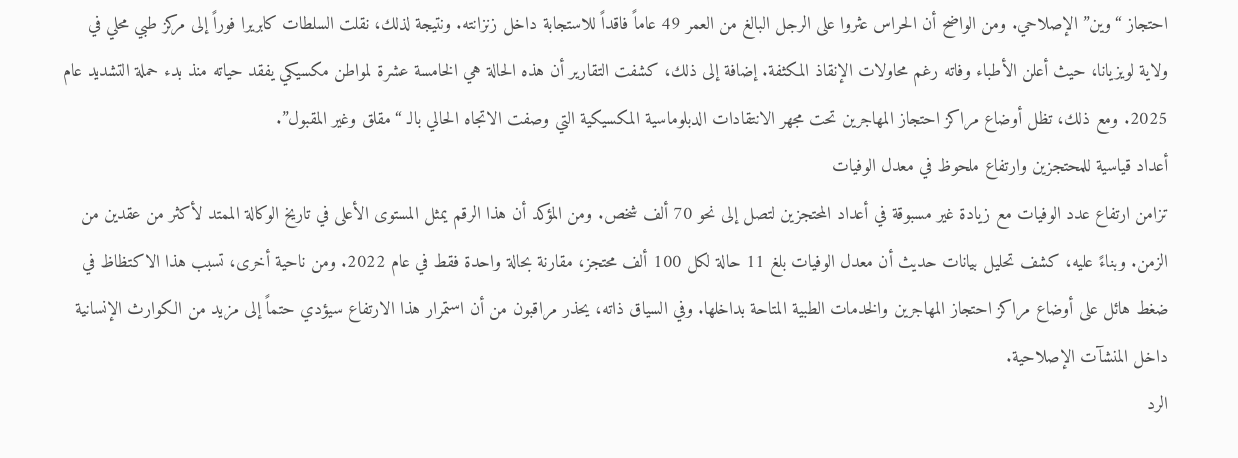احتجاز “وين” الإصلاحي. ومن الواضح أن الحراس عثروا على الرجل البالغ من العمر 49 عاماً فاقداً للاستجابة داخل زنزانته. ونتيجة لذلك، نقلت السلطات كابريرا فوراً إلى مركز طبي محلي في ولاية لويزيانا، حيث أعلن الأطباء وفاته رغم محاولات الإنقاذ المكثفة. إضافة إلى ذلك، كشفت التقارير أن هذه الحالة هي الخامسة عشرة لمواطن مكسيكي يفقد حياته منذ بدء حملة التشديد عام 2025. ومع ذلك، تظل أوضاع مراكز احتجاز المهاجرين تحت مجهر الانتقادات الدبلوماسية المكسيكية التي وصفت الاتجاه الحالي بالـ “مقلق وغير المقبول”.
أعداد قياسية للمحتجزين وارتفاع ملحوظ في معدل الوفيات
تزامن ارتفاع عدد الوفيات مع زيادة غير مسبوقة في أعداد المحتجزين لتصل إلى نحو 70 ألف شخص. ومن المؤكد أن هذا الرقم يمثل المستوى الأعلى في تاريخ الوكالة الممتد لأكثر من عقدين من الزمن. وبناءً عليه، كشف تحليل بيانات حديث أن معدل الوفيات بلغ 11 حالة لكل 100 ألف محتجز، مقارنة بحالة واحدة فقط في عام 2022. ومن ناحية أخرى، تسبب هذا الاكتظاظ في ضغط هائل على أوضاع مراكز احتجاز المهاجرين والخدمات الطبية المتاحة بداخلها. وفي السياق ذاته، يحذر مراقبون من أن استمرار هذا الارتفاع سيؤدي حتماً إلى مزيد من الكوارث الإنسانية داخل المنشآت الإصلاحية.
الرد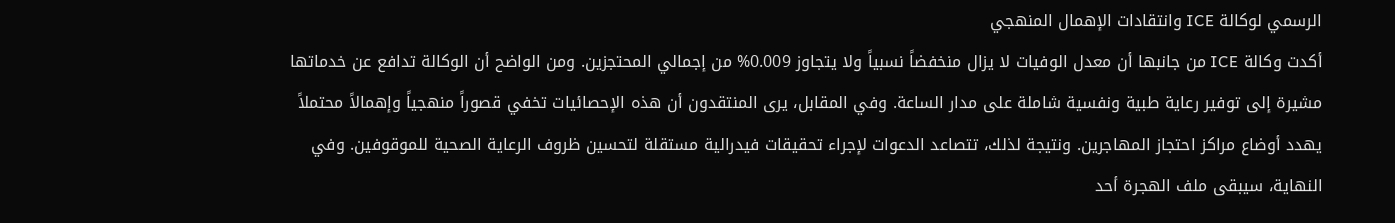الرسمي لوكالة ICE وانتقادات الإهمال المنهجي
أكدت وكالة ICE من جانبها أن معدل الوفيات لا يزال منخفضاً نسبياً ولا يتجاوز 0.009% من إجمالي المحتجزين. ومن الواضح أن الوكالة تدافع عن خدماتها مشيرة إلى توفير رعاية طبية ونفسية شاملة على مدار الساعة. وفي المقابل، يرى المنتقدون أن هذه الإحصائيات تخفي قصوراً منهجياً وإهمالاً محتملاً يهدد أوضاع مراكز احتجاز المهاجرين. ونتيجة لذلك، تتصاعد الدعوات لإجراء تحقيقات فيدرالية مستقلة لتحسين ظروف الرعاية الصحية للموقوفين. وفي النهاية، سيبقى ملف الهجرة أحد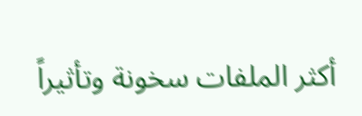أكثر الملفات سخونة وتأثيراً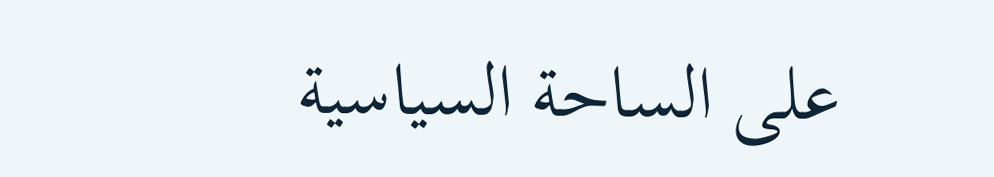على الساحة السياسية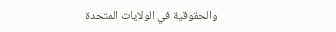والحقوقية في الولايات المتحدة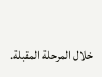خلال المرحلة المقبلة.